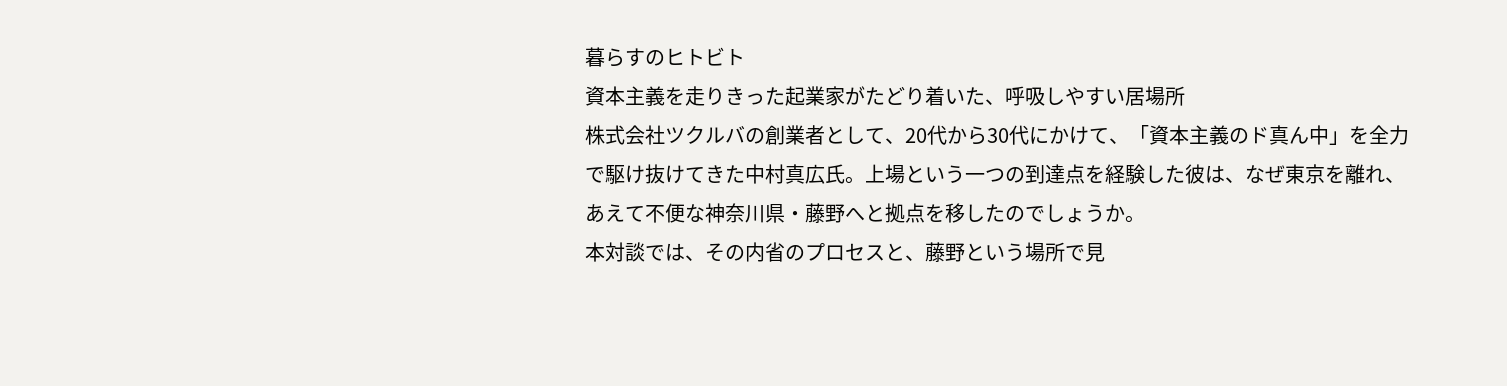暮らすのヒトビト
資本主義を走りきった起業家がたどり着いた、呼吸しやすい居場所
株式会社ツクルバの創業者として、20代から30代にかけて、「資本主義のド真ん中」を全力で駆け抜けてきた中村真広氏。上場という一つの到達点を経験した彼は、なぜ東京を離れ、あえて不便な神奈川県・藤野へと拠点を移したのでしょうか。
本対談では、その内省のプロセスと、藤野という場所で見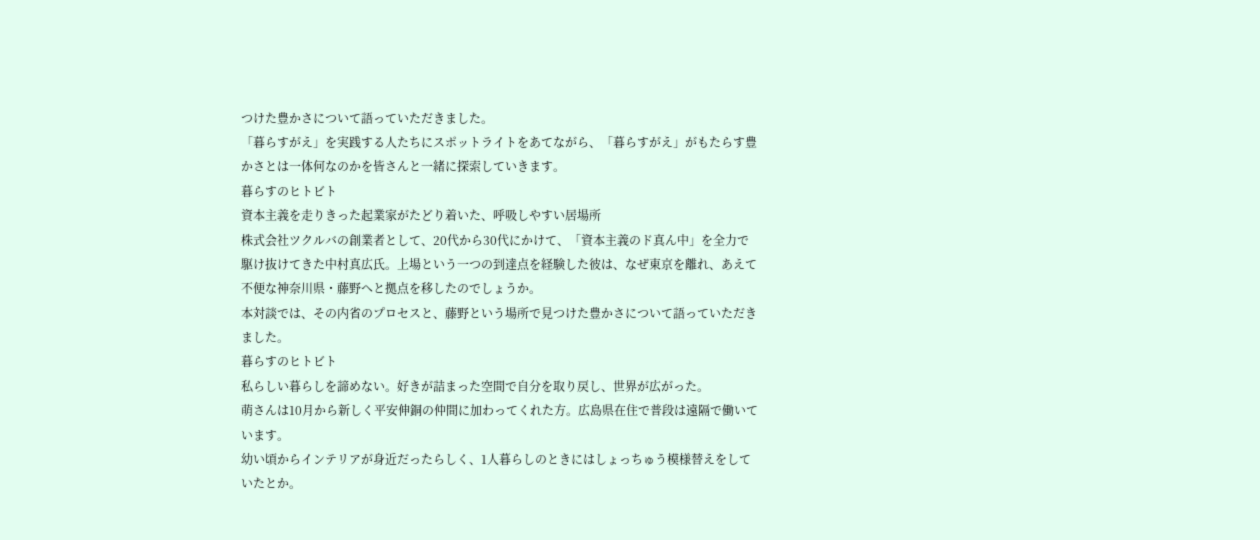つけた豊かさについて語っていただきました。
「暮らすがえ」を実践する人たちにスポットライトをあてながら、「暮らすがえ」がもたらす豊かさとは一体何なのかを皆さんと一緒に探索していきます。
暮らすのヒトビト
資本主義を走りきった起業家がたどり着いた、呼吸しやすい居場所
株式会社ツクルバの創業者として、20代から30代にかけて、「資本主義のド真ん中」を全力で駆け抜けてきた中村真広氏。上場という一つの到達点を経験した彼は、なぜ東京を離れ、あえて不便な神奈川県・藤野へと拠点を移したのでしょうか。
本対談では、その内省のプロセスと、藤野という場所で見つけた豊かさについて語っていただきました。
暮らすのヒトビト
私らしい暮らしを諦めない。好きが詰まった空間で自分を取り戻し、世界が広がった。
萌さんは10月から新しく平安伸銅の仲間に加わってくれた方。広島県在住で普段は遠隔で働いています。
幼い頃からインテリアが身近だったらしく、1人暮らしのときにはしょっちゅう模様替えをしていたとか。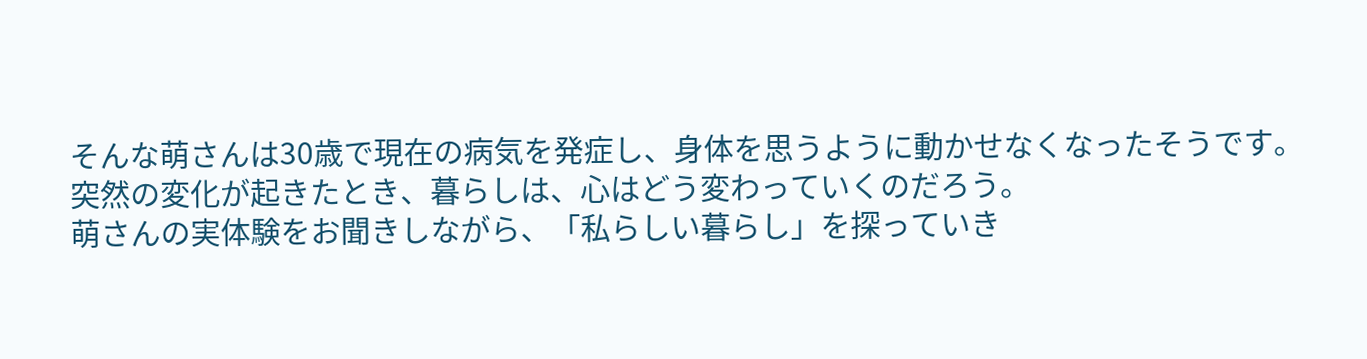そんな萌さんは30歳で現在の病気を発症し、身体を思うように動かせなくなったそうです。
突然の変化が起きたとき、暮らしは、心はどう変わっていくのだろう。
萌さんの実体験をお聞きしながら、「私らしい暮らし」を探っていき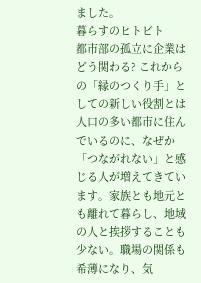ました。
暮らすのヒトビト
都市部の孤立に企業はどう関わる? これからの「縁のつくり手」としての新しい役割とは
人口の多い都市に住んでいるのに、なぜか「つながれない」と感じる人が増えてきています。家族とも地元とも離れて暮らし、地域の人と挨拶することも少ない。職場の関係も希薄になり、気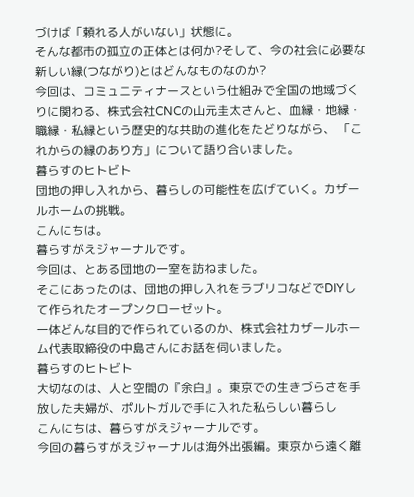づけば「頼れる人がいない」状態に。
そんな都市の孤立の正体とは何か?そして、今の社会に必要な新しい縁(つながり)とはどんなものなのか?
今回は、コミュニティナースという仕組みで全国の地域づくりに関わる、株式会社CNCの山元圭太さんと、血縁・地縁・職縁・私縁という歴史的な共助の進化をたどりながら、 「これからの縁のあり方」について語り合いました。
暮らすのヒトビト
団地の押し入れから、暮らしの可能性を広げていく。カザールホームの挑戦。
こんにちは。
暮らすがえジャーナルです。
今回は、とある団地の一室を訪ねました。
そこにあったのは、団地の押し入れをラブリコなどでDIYして作られたオープンクローゼット。
一体どんな目的で作られているのか、株式会社カザールホーム代表取締役の中島さんにお話を伺いました。
暮らすのヒトビト
大切なのは、人と空間の『余白』。東京での生きづらさを手放した夫婦が、ポルトガルで手に入れた私らしい暮らし
こんにちは、暮らすがえジャーナルです。
今回の暮らすがえジャーナルは海外出張編。東京から遠く離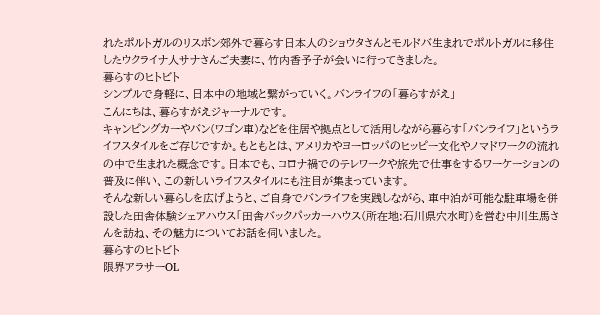れたポルトガルのリスボン郊外で暮らす日本人のショウタさんとモルドバ生まれでポルトガルに移住したウクライナ人サナさんご夫妻に、竹内香予子が会いに行ってきました。
暮らすのヒトビト
シンプルで身軽に、日本中の地域と繋がっていく。バンライフの「暮らすがえ」
こんにちは、暮らすがえジャーナルです。
キャンピングカーやバン(ワゴン車)などを住居や拠点として活用しながら暮らす「バンライフ」というライフスタイルをご存じですか。もともとは、アメリカやヨーロッパのヒッピー文化やノマドワークの流れの中で生まれた概念です。日本でも、コロナ禍でのテレワークや旅先で仕事をするワーケーションの普及に伴い、この新しいライフスタイルにも注目が集まっています。
そんな新しい暮らしを広げようと、ご自身でバンライフを実践しながら、車中泊が可能な駐車場を併設した田舎体験シェアハウス「田舎バックパッカーハウス(所在地:石川県穴水町)を営む中川生馬さんを訪ね、その魅力についてお話を伺いました。
暮らすのヒトビト
限界アラサーOL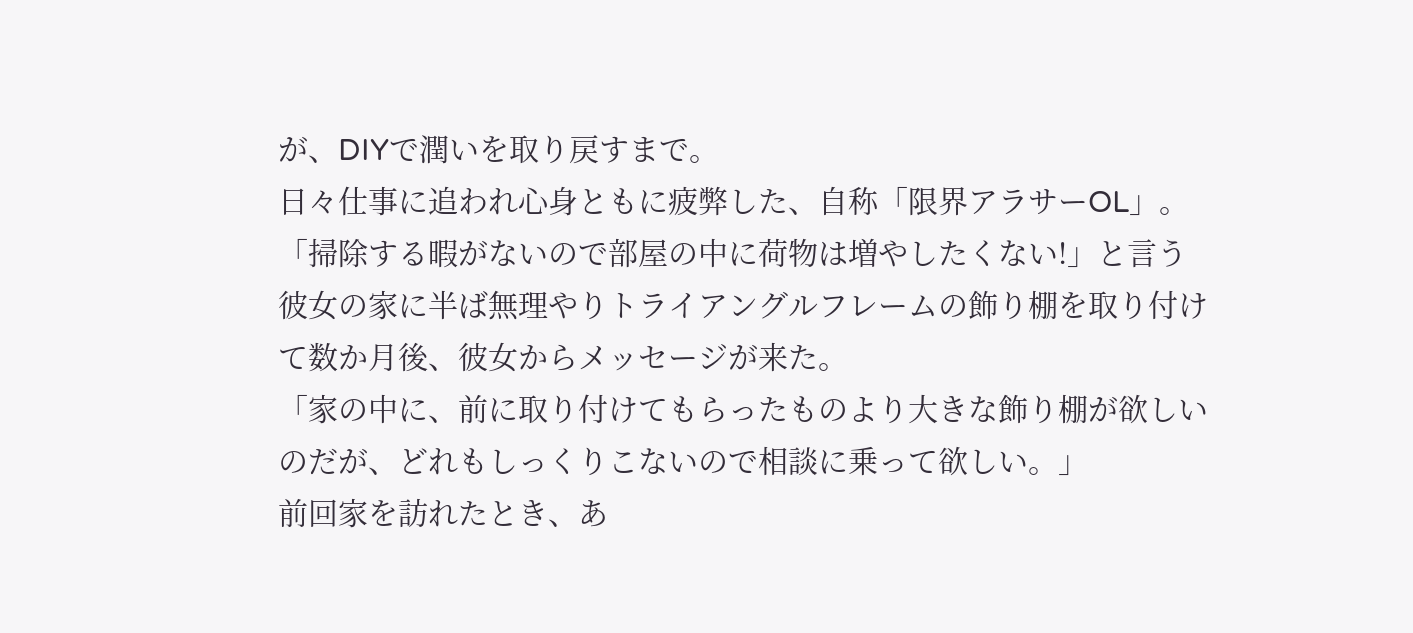が、DIYで潤いを取り戻すまで。
日々仕事に追われ心身ともに疲弊した、自称「限界アラサーOL」。
「掃除する暇がないので部屋の中に荷物は増やしたくない!」と言う彼女の家に半ば無理やりトライアングルフレームの飾り棚を取り付けて数か月後、彼女からメッセージが来た。
「家の中に、前に取り付けてもらったものより大きな飾り棚が欲しいのだが、どれもしっくりこないので相談に乗って欲しい。」
前回家を訪れたとき、あ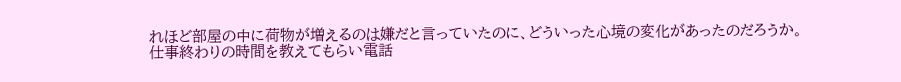れほど部屋の中に荷物が増えるのは嫌だと言っていたのに、どういった心境の変化があったのだろうか。
仕事終わりの時間を教えてもらい電話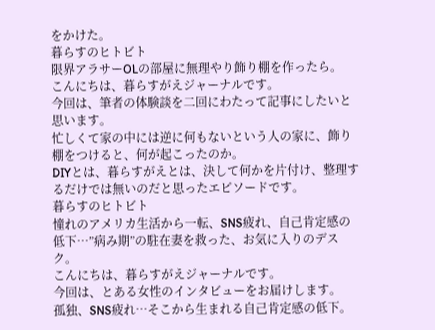をかけた。
暮らすのヒトビト
限界アラサーOLの部屋に無理やり飾り棚を作ったら。
こんにちは、暮らすがえジャーナルです。
今回は、筆者の体験談を二回にわたって記事にしたいと思います。
忙しくて家の中には逆に何もないという人の家に、飾り棚をつけると、何が起こったのか。
DIYとは、暮らすがえとは、決して何かを片付け、整理するだけでは無いのだと思ったエピソードです。
暮らすのヒトビト
憧れのアメリカ生活から一転、SNS疲れ、自己肯定感の低下…”病み期”の駐在妻を救った、お気に入りのデスク。
こんにちは、暮らすがえジャーナルです。
今回は、とある女性のインタビューをお届けします。
孤独、SNS疲れ…そこから生まれる自己肯定感の低下。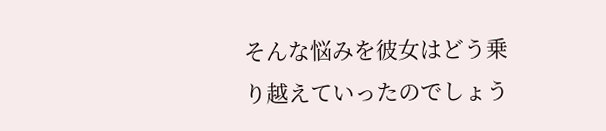そんな悩みを彼女はどう乗り越えていったのでしょう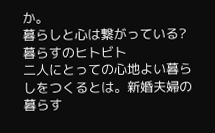か。
暮らしと心は繋がっている?
暮らすのヒトビト
二人にとっての心地よい暮らしをつくるとは。新婚夫婦の暮らす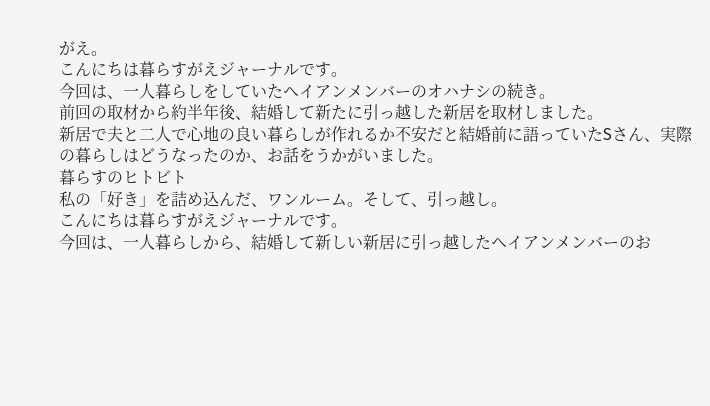がえ。
こんにちは暮らすがえジャーナルです。
今回は、一人暮らしをしていたヘイアンメンバーのオハナシの続き。
前回の取材から約半年後、結婚して新たに引っ越した新居を取材しました。
新居で夫と二人で心地の良い暮らしが作れるか不安だと結婚前に語っていたSさん、実際の暮らしはどうなったのか、お話をうかがいました。
暮らすのヒトビト
私の「好き」を詰め込んだ、ワンルーム。そして、引っ越し。
こんにちは暮らすがえジャーナルです。
今回は、一人暮らしから、結婚して新しい新居に引っ越したヘイアンメンバーのお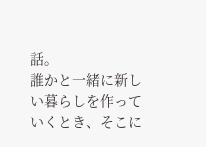話。
誰かと一緒に新しい暮らしを作っていくとき、そこに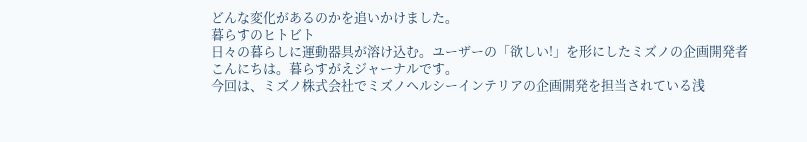どんな変化があるのかを追いかけました。
暮らすのヒトビト
日々の暮らしに運動器具が溶け込む。ユーザーの「欲しい!」を形にしたミズノの企画開発者
こんにちは。暮らすがえジャーナルです。
今回は、ミズノ株式会社でミズノヘルシーインテリアの企画開発を担当されている浅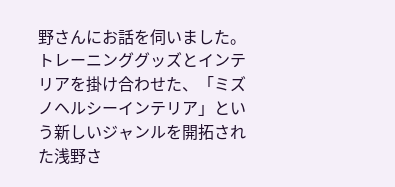野さんにお話を伺いました。
トレーニンググッズとインテリアを掛け合わせた、「ミズノヘルシーインテリア」という新しいジャンルを開拓された浅野さ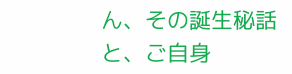ん、その誕生秘話と、ご自身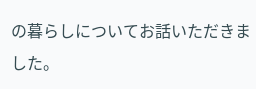の暮らしについてお話いただきました。